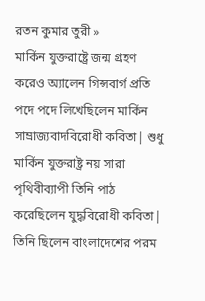রতন কুমার তুরী »
মার্কিন যুক্তরাষ্ট্রে জন্ম গ্রহণ করেও অ্যালেন গিন্সবার্গ প্রতি পদে পদে লিখেছিলেন মার্কিন সাম্রাজ্যবাদবিরোধী কবিতা| শুধু মার্কিন যুক্তরাষ্ট্র নয় সারা পৃথিবীব্যাপী তিনি পাঠ করেছিলেন যুদ্ধবিরোধী কবিতা|
তিনি ছিলেন বাংলাদেশের পরম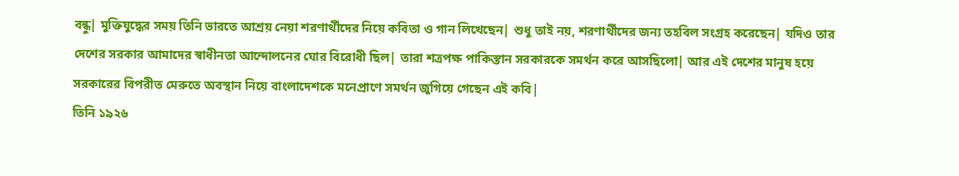বন্ধু| মুক্তিযুদ্ধের সময় তিনি ভারতে আশ্রয় নেয়া শরণার্থীদের নিয়ে কবিতা ও গান লিখেছেন| শুধু তাই নয়, শরণার্থীদের জন্য তহবিল সংগ্রহ করেছেন| যদিও তার দেশের সরকার আমাদের স্বাধীনতা আন্দোলনের ঘোর বিরোধী ছিল| তারা শত্রপক্ষ পাকিস্তান সরকারকে সমর্থন করে আসছিলো| আর এই দেশের মানুষ হয়ে সরকারের বিপরীত মেরুতে অবস্থান নিয়ে বাংলাদেশকে মনেপ্রাণে সমর্থন জুগিয়ে গেছেন এই কবি|
তিনি ১৯২৬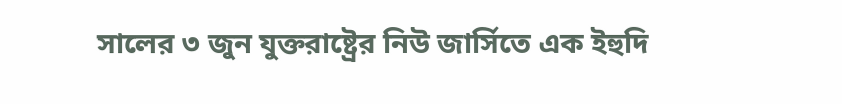সালের ৩ জুন যুক্তরাষ্ট্রের নিউ জার্সিতে এক ইহুদি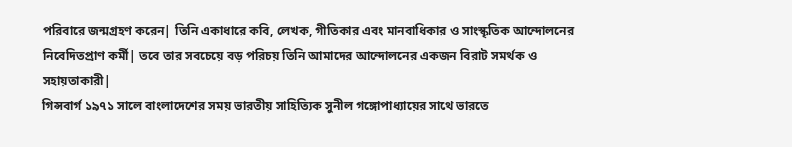পরিবারে জন্মগ্রহণ করেন| তিনি একাধারে কবি, লেখক, গীতিকার এবং মানবাধিকার ও সাংস্কৃতিক আন্দোলনের নিবেদিতপ্রাণ কর্মী| তবে তার সবচেয়ে বড় পরিচয় তিনি আমাদের আন্দোলনের একজন বিরাট সমর্থক ও সহায়তাকারী|
গিন্সবার্গ ১৯৭১ সালে বাংলাদেশের সময় ভারতীয় সাহিত্যিক সুনীল গঙ্গোপাধ্যায়ের সাথে ভারতে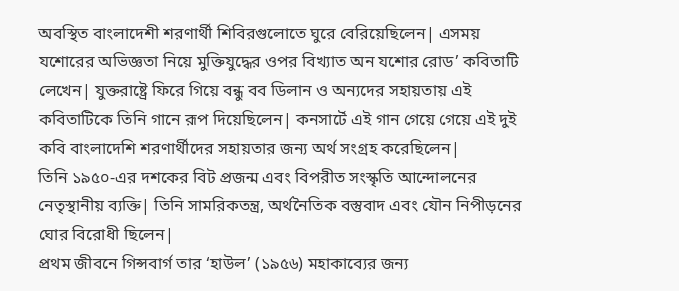অবস্থিত বাংলাদেশী শরণার্থী শিবিরগুলোতে ঘুরে বেরিয়েছিলেন| এসময় যশোরের অভিজ্ঞতা নিয়ে মুক্তিযুদ্ধের ওপর বিখ্যাত অন যশোর রোড’ কবিতাটি লেখেন| যুক্তরাষ্ট্রে ফিরে গিয়ে বন্ধু বব ডিলান ও অন্যদের সহায়তায় এই কবিতাটিকে তিনি গানে রূপ দিয়েছিলেন| কনসার্টে এই গান গেয়ে গেয়ে এই দুই কবি বাংলাদেশি শরণার্থীদের সহায়তার জন্য অর্থ সংগ্রহ করেছিলেন|
তিনি ১৯৫০-এর দশকের বিট প্রজন্ম এবং বিপরীত সংস্কৃতি আন্দোলনের নেতৃস্থানীয় ব্যক্তি| তিনি সামরিকতন্ত্র, অর্থনৈতিক বস্তুবাদ এবং যৌন নিপীড়নের ঘোর বিরোধী ছিলেন|
প্রথম জীবনে গিন্সবার্গ তার ‘হাউল’ (১৯৫৬) মহাকাব্যের জন্য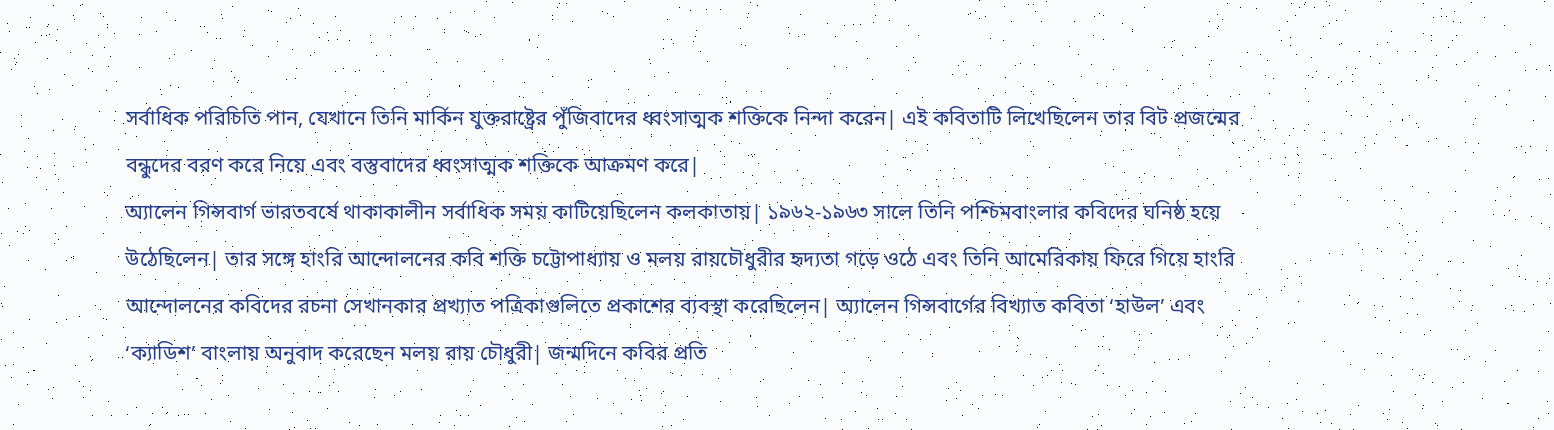সর্বাধিক পরিচিতি পান, যেখানে তিনি মার্কিন যুক্তরাষ্ট্রের পুঁজিবাদের ধ্বংসাত্মক শক্তিকে নিন্দা করেন| এই কবিতাটি লিখেছিলেন তার বিট প্রজন্মের বন্ধুদের বরণ করে নিয়ে এবং বস্তুবাদের ধ্বংসাত্মক শক্তিকে আক্রমণ করে|
অ্যালেন গিন্সবার্গ ভারতবর্ষে থাকাকালীন সর্বাধিক সময় কাটিয়েছিলেন কলকাতায়| ১৯৬২-১৯৬৩ সালে তিনি পশ্চিমবাংলার কবিদের ঘনিষ্ঠ হয়ে উঠেছিলেন| তার সঙ্গে হাংরি আন্দোলনের কবি শক্তি চট্টোপাধ্যায় ও মলয় রায়চৌধুরীর হৃদ্যতা গড়ে ওঠে এবং তিনি আমেরিকায় ফিরে গিয়ে হাংরি আন্দোলনের কবিদের রচনা সেখানকার প্রখ্যাত পত্রিকাগুলিতে প্রকাশের ব্যবস্থা করেছিলেন| অ্যালেন গিন্সবার্গের বিখ্যাত কবিতা ‘হাউল’ এবং ‘ক্যাডিশ’ বাংলায় অনুবাদ করেছেন মলয় রায় চৌধুরী| জন্মদিনে কবির প্রতি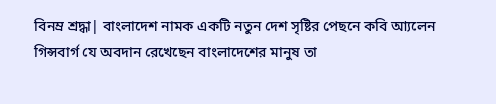বিনম্র শ্রদ্ধা| বাংলাদেশ নামক একটি নতুন দেশ সৃষ্টির পেছনে কবি আ্যলেন গিন্সবার্গ যে অবদান রেখেছেন বাংলাদেশের মানুষ তা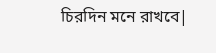চিরদিন মনে রাখবে|